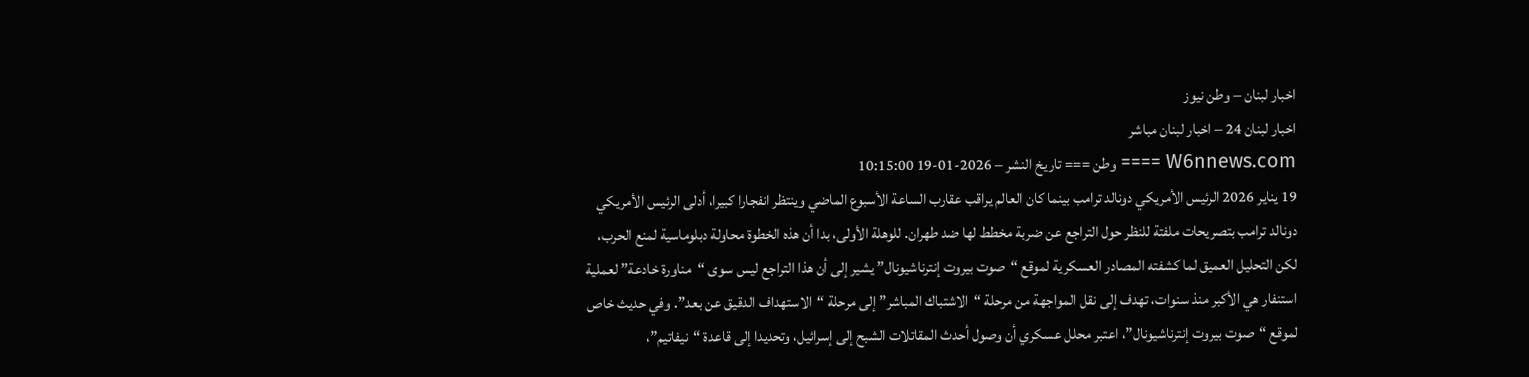اخبار لبنان – وطن نيوز
اخبار لبنان 24 – اخبار لبنان مباشر
W6nnews.com ==== وطن === تاريخ النشر – 2026-01-19 10:15:00
19 يناير 2026 الرئيس الأمريكي دونالد ترامب بينما كان العالم يراقب عقارب الساعة الأسبوع الماضي وينتظر انفجارا كبيرا، أدلى الرئيس الأمريكي دونالد ترامب بتصريحات ملفتة للنظر حول التراجع عن ضربة مخطط لها ضد طهران. للوهلة الأولى، بدا أن هذه الخطوة محاولة دبلوماسية لمنع الحرب، لكن التحليل العميق لما كشفته المصادر العسكرية لموقع “صوت بيروت إنترناشيونال” يشير إلى أن هذا التراجع ليس سوى “مناورة خادعة” لعملية استنفار هي الأكبر منذ سنوات، تهدف إلى نقل المواجهة من مرحلة “الاشتباك المباشر” إلى مرحلة “الاستهداف الدقيق عن بعد”. وفي حديث خاص لموقع “صوت بيروت إنترناشيونال”، اعتبر محلل عسكري أن وصول أحدث المقاتلات الشبح إلى إسرائيل، وتحديدا إلى قاعدة “نيفاتيم”،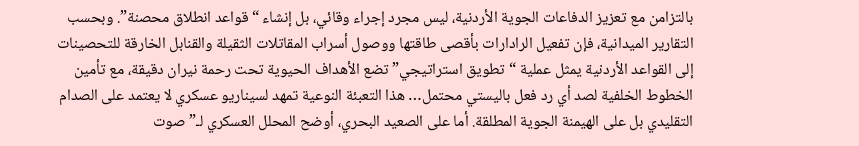بالتزامن مع تعزيز الدفاعات الجوية الأردنية، ليس مجرد إجراء وقائي، بل إنشاء “قواعد انطلاق محصنة”. وبحسب التقارير الميدانية، فإن تفعيل الرادارات بأقصى طاقتها ووصول أسراب المقاتلات الثقيلة والقنابل الخارقة للتحصينات إلى القواعد الأردنية يمثل عملية “تطويق استراتيجي” تضع الأهداف الحيوية تحت رحمة نيران دقيقة، مع تأمين الخطوط الخلفية لصد أي رد فعل باليستي محتمل… هذا التعبئة النوعية تمهد لسيناريو عسكري لا يعتمد على الصدام التقليدي بل على الهيمنة الجوية المطلقة. أما على الصعيد البحري، أوضح المحلل العسكري لـ”صوت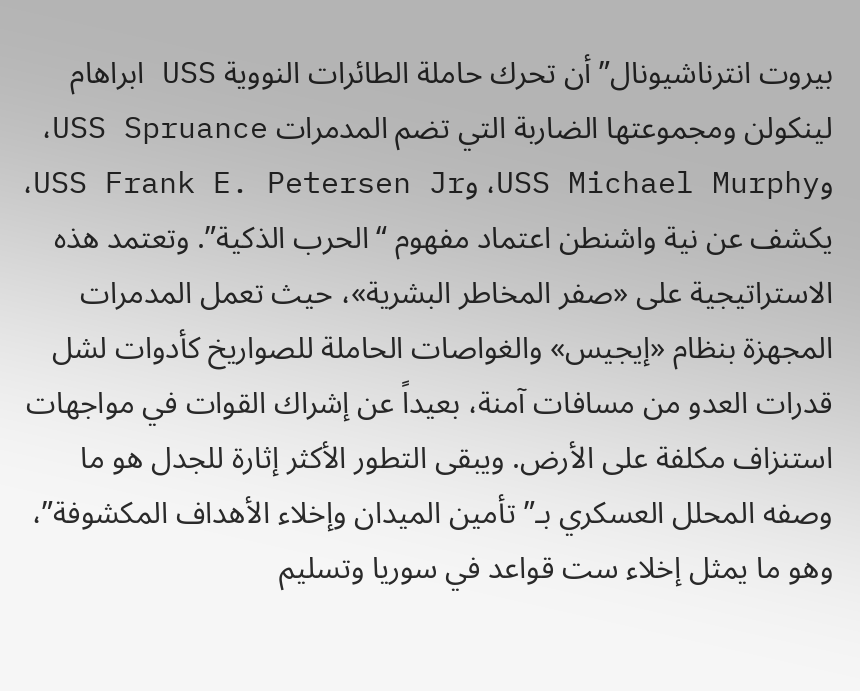بيروت انترناشيونال” أن تحرك حاملة الطائرات النووية USS ابراهام لينكولن ومجموعتها الضاربة التي تضم المدمرات USS Spruance، وUSS Michael Murphy، وUSS Frank E. Petersen Jr، يكشف عن نية واشنطن اعتماد مفهوم “الحرب الذكية”. وتعتمد هذه الاستراتيجية على «صفر المخاطر البشرية»، حيث تعمل المدمرات المجهزة بنظام «إيجيس» والغواصات الحاملة للصواريخ كأدوات لشل قدرات العدو من مسافات آمنة، بعيداً عن إشراك القوات في مواجهات استنزاف مكلفة على الأرض. ويبقى التطور الأكثر إثارة للجدل هو ما وصفه المحلل العسكري بـ”تأمين الميدان وإخلاء الأهداف المكشوفة”، وهو ما يمثل إخلاء ست قواعد في سوريا وتسليم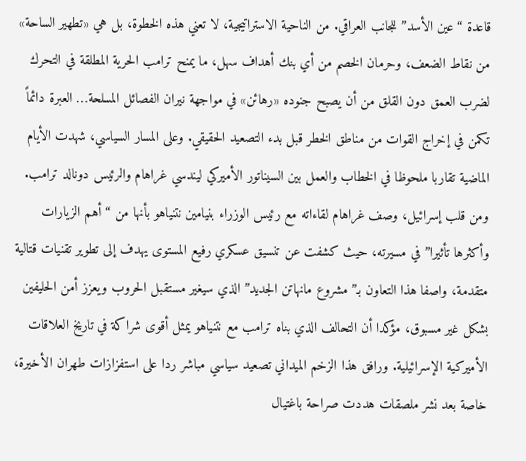قاعدة “عين الأسد” للجانب العراقي. من الناحية الاستراتيجية، لا تعني هذه الخطوة، بل هي «تطهير الساحة» من نقاط الضعف، وحرمان الخصم من أي بنك أهداف سهل، ما يمنح ترامب الحرية المطلقة في التحرك لضرب العمق دون القلق من أن يصبح جنوده «رهائن» في مواجهة نيران الفصائل المسلحة… العبرة دائماً تكمن في إخراج القوات من مناطق الخطر قبل بدء التصعيد الحقيقي. وعلى المسار السياسي، شهدت الأيام الماضية تقاربا ملحوظا في الخطاب والعمل بين السيناتور الأميركي ليندسي غراهام والرئيس دونالد ترامب. ومن قلب إسرائيل، وصف غراهام لقاءاته مع رئيس الوزراء بنيامين نتنياهو بأنها من “أهم الزيارات وأكثرها تأثيرا” في مسيرته، حيث كشفت عن تنسيق عسكري رفيع المستوى يهدف إلى تطوير تقنيات قتالية متقدمة، واصفا هذا التعاون بـ”مشروع مانهاتن الجديد” الذي سيغير مستقبل الحروب ويعزز أمن الحليفين بشكل غير مسبوق، مؤكدا أن التحالف الذي بناه ترامب مع نتنياهو يمثل أقوى شراكة في تاريخ العلاقات الأميركية الإسرائيلية. ورافق هذا الزخم الميداني تصعيد سياسي مباشر ردا على استفزازات طهران الأخيرة، خاصة بعد نشر ملصقات هددت صراحة باغتيال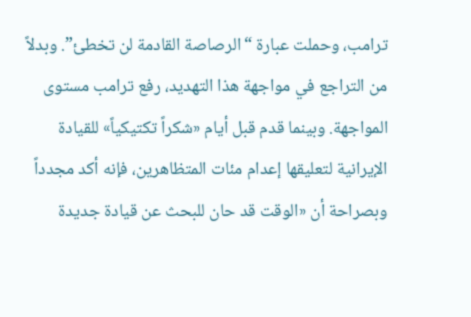ترامب، وحملت عبارة “الرصاصة القادمة لن تخطئ”. وبدلاً من التراجع في مواجهة هذا التهديد، رفع ترامب مستوى المواجهة. وبينما قدم قبل أيام «شكراً تكتيكياً» للقيادة الإيرانية لتعليقها إعدام مئات المتظاهرين، فإنه أكد مجدداً وبصراحة أن «الوقت قد حان للبحث عن قيادة جديدة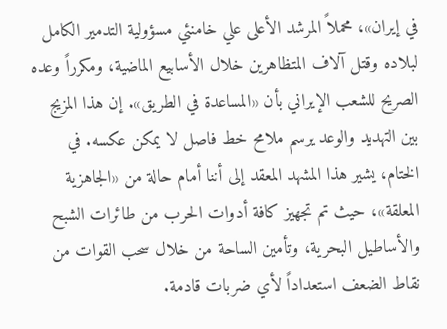في إيران»، محملاً المرشد الأعلى علي خامنئي مسؤولية التدمير الكامل لبلاده وقتل آلاف المتظاهرين خلال الأسابيع الماضية، ومكرراً وعده الصريح للشعب الإيراني بأن «المساعدة في الطريق». إن هذا المزيج بين التهديد والوعد يرسم ملامح خط فاصل لا يمكن عكسه. في الختام، يشير هذا المشهد المعقد إلى أننا أمام حالة من «الجاهزية المعلقة»، حيث تم تجهيز كافة أدوات الحرب من طائرات الشبح والأساطيل البحرية، وتأمين الساحة من خلال سحب القوات من نقاط الضعف استعداداً لأي ضربات قادمة.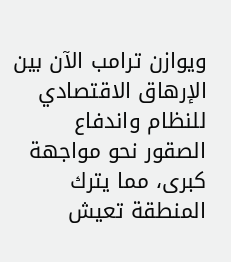ويوازن ترامب الآن بين الإرهاق الاقتصادي للنظام واندفاع الصقور نحو مواجهة كبرى، مما يترك المنطقة تعيش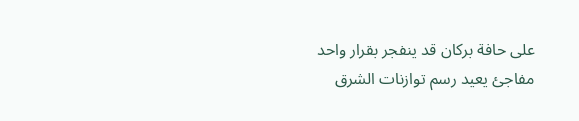على حافة بركان قد ينفجر بقرار واحد مفاجئ يعيد رسم توازنات الشرق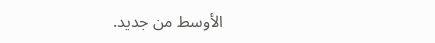الأوسط من جديد.